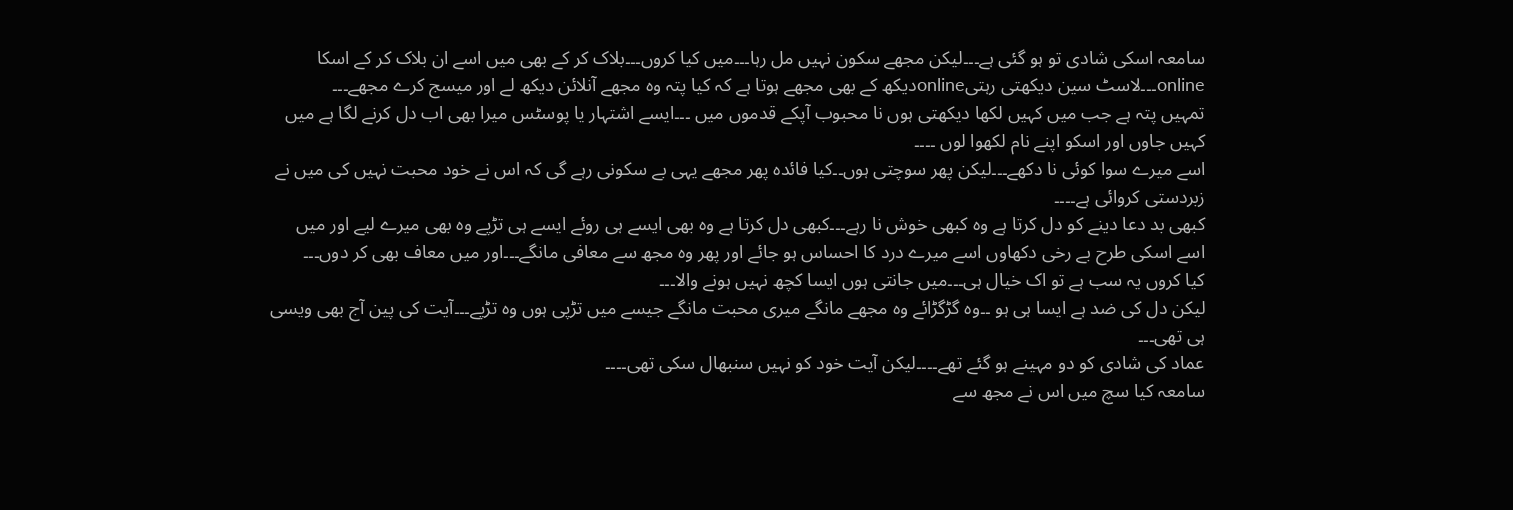سامعہ اسکی شادی تو ہو گئی ہے۔۔۔لیکن مجھے سکون نہیں مل رہا۔۔۔میں کیا کروں۔۔۔بلاک کر کے بھی میں اسے ان بلاک کر کے اسکا online۔۔۔لاسٹ سین دیکھتی رہتیonlineدیکھ کے بھی مجھے ہوتا ہے کہ کیا پتہ وہ مجھے آنلائن دیکھ لے اور میسج کرے مجھے۔۔۔
تمہیں پتہ ہے جب میں کہیں لکھا دیکھتی ہوں نا محبوب آپکے قدموں میں ۔۔۔ایسے اشتہار یا پوسٹس میرا بھی اب دل کرنے لگا ہے میں کہیں جاوں اور اسکو اپنے نام لکھوا لوں ۔۔۔۔
اسے میرے سوا کوئی نا دکھے۔۔۔لیکن پھر سوچتی ہوں۔۔کیا فائدہ پھر مجھے یہی بے سکونی رہے گی کہ اس نے خود محبت نہیں کی میں نے زبردستی کروائی ہے۔۔۔۔
کبھی بد دعا دینے کو دل کرتا ہے وہ کبھی خوش نا رہے۔۔۔کبھی دل کرتا ہے وہ بھی ایسے ہی روئے ایسے ہی تڑپے وہ بھی میرے لیے اور میں اسے اسکی طرح بے رخی دکھاوں اسے میرے درد کا احساس ہو جائے اور پھر وہ مجھ سے معافی مانگے۔۔۔اور میں معاف بھی کر دوں۔۔۔
کیا کروں یہ سب ہے تو اک خیال ہی۔۔۔میں جانتی ہوں ایسا کچھ نہیں ہونے والا۔۔۔
لیکن دل کی ضد ہے ایسا ہی ہو ۔۔وہ گڑگڑائے وہ مجھے مانگے میری محبت مانگے جیسے میں تڑپی ہوں وہ تڑپے۔۔۔آیت کی پین آج بھی ویسی ہی تھی۔۔۔
عماد کی شادی کو دو مہینے ہو گئے تھے۔۔۔۔لیکن آیت خود کو نہیں سنبھال سکی تھی۔۔۔۔
سامعہ کیا سچ میں اس نے مجھ سے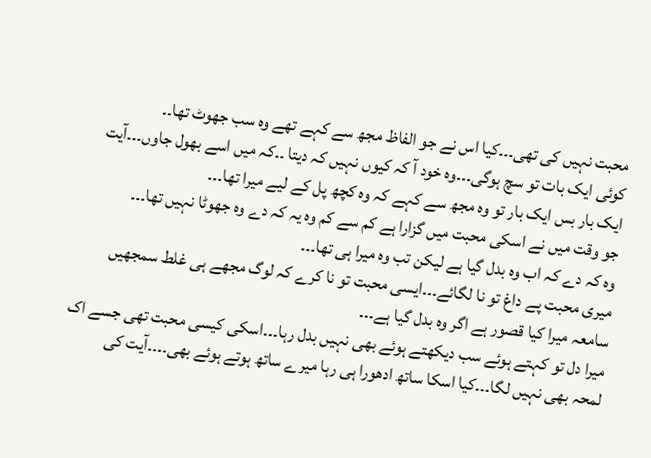محبت نہیں کی تھی۔۔۔کیا اس نے جو الفاظ مجھ سے کہے تھے وہ سب جھوٹ تھا۔۔
کوئی ایک بات تو سچ ہوگی۔۔۔وہ خود آ کہ کیوں نہیں کہ دیتا ۔۔کہ میں اسے بھول جاوں۔۔۔آیت ایک بار بس ایک بار تو وہ مجھ سے کہے کہ وہ کچھ پل کے لیے میرا تھا۔۔۔
جو وقت میں نے اسکی محبت میں گزارا ہے کم سے کم وہ یہ کہ دے وہ جھوٹا نہیں تھا۔۔۔
وہ کہ دے کہ اب وہ بدل گیا ہے لیکن تب وہ میرا ہی تھا۔۔۔
میری محبت پے داغ تو نا لگائے۔۔۔ایسی محبت تو نا کرے کہ لوگ مجھے ہی غلط سمجھیں سامعہ میرا کیا قصور ہے اگر وہ بدل گیا ہے۔۔۔
میرا دل تو کہتے ہوئے سب دیکھتے ہوئے بھی نہیں بدل رہا۔۔۔اسکی کیسی محبت تھی جسے اک لمحہ بھی نہیں لگا۔۔۔کیا اسکا ساتھ ادھورا ہی رہا میرے ساتھ ہوتے ہوئے بھی۔۔۔۔آیت کی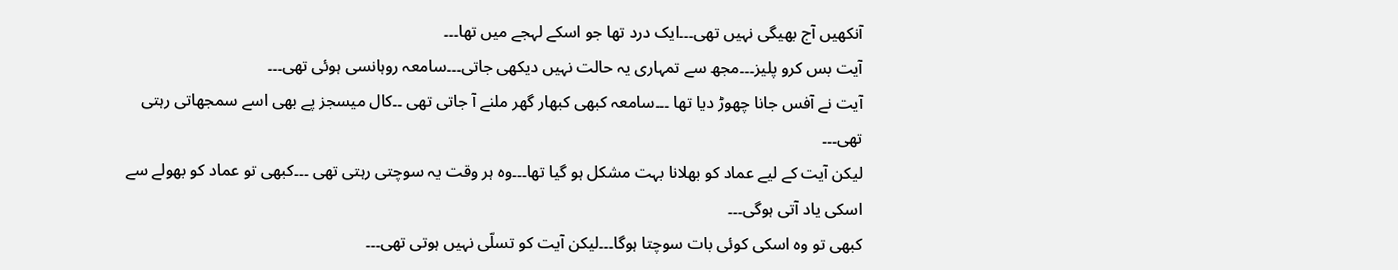آنکھیں آج بھیگی نہیں تھی۔۔۔ایک درد تھا جو اسکے لہجے میں تھا۔۔۔
آیت بس کرو پلیز۔۔۔مجھ سے تمہاری یہ حالت نہیں دیکھی جاتی۔۔۔سامعہ روہانسی ہوئی تھی۔۔۔
آیت نے آفس جانا چھوڑ دیا تھا ۔۔۔سامعہ کبھی کبھار گھر ملنے آ جاتی تھی ۔۔کال میسجز پے بھی اسے سمجھاتی رہتی تھی۔۔۔
لیکن آیت کے لیے عماد کو بھلانا بہت مشکل ہو گیا تھا۔۔۔وہ ہر وقت یہ سوچتی رہتی تھی ۔۔۔کبھی تو عماد کو بھولے سے اسکی یاد آتی ہوگی۔۔۔
کبھی تو وہ اسکی کوئی بات سوچتا ہوگا۔۔۔لیکن آیت کو تسلّی نہیں ہوتی تھی۔۔۔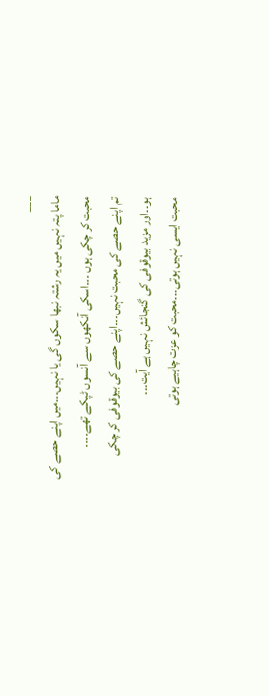___
ماما پتہ نہیں میں یہ رشتہ نبھا سکوں گی یا نہیں۔۔۔میں اپنے حصے کی محبت کر چکی ہوں ۔۔۔اسکی آنکھوں سے آنسوں ٹپکے تھے۔۔۔۔
تم اپنے حصے کی محبت نہیں۔۔۔اپنے حصے کی بیوقوفی کر چکی ہو۔۔اور مزید بیوقوفی کی گنجائش نہیں ہے آیت۔۔۔
محبت ایسی نہیں ہوتی۔۔۔محبت کو عزت چاہیے ہوتی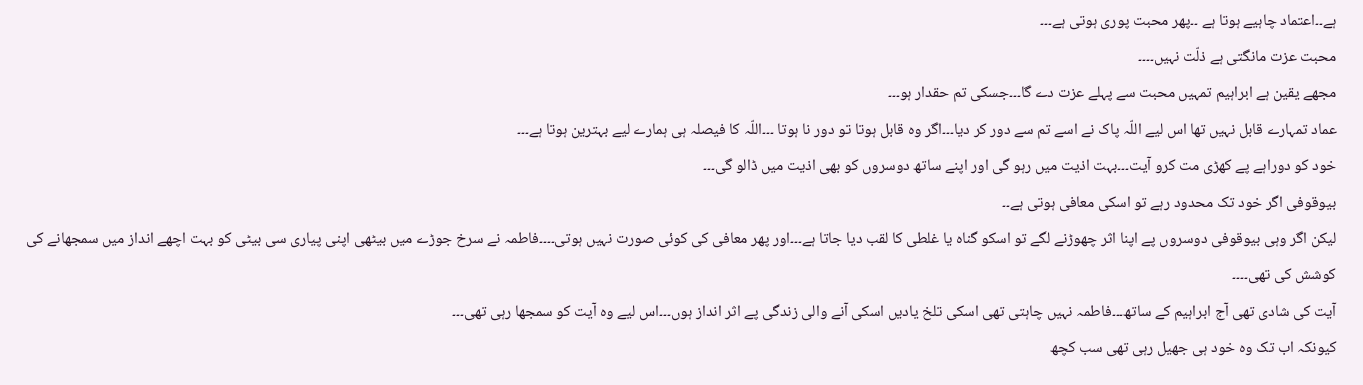ہے۔۔اعتماد چاہیے ہوتا ہے ۔۔پھر محبت پوری ہوتی ہے۔۔۔
محبت عزت مانگتی ہے ذلّت نہیں۔۔۔۔
مجھے یقین ہے ابراہیم تمہیں محبت سے پہلے عزت دے گا۔۔۔جسکی تم حقدار ہو۔۔۔
عماد تمہارے قابل نہیں تھا اس لیے اللّہ پاک نے اسے تم سے دور کر دیا۔۔۔اگر وہ قابل ہوتا تو دور نا ہوتا ۔۔۔اللّہ کا فیصلہ ہی ہمارے لیے بہترین ہوتا ہے۔۔۔
خود کو دوراہے پے کھڑی مت کرو آیت۔۔۔بہت اذیت میں رہو گی اور اپنے ساتھ دوسروں کو بھی اذیت میں ڈالو گی۔۔۔
بیوقوفی اگر خود تک محدود رہے تو اسکی معافی ہوتی ہے۔۔
لیکن اگر وہی بیوقوفی دوسروں پے اپنا اثر چھوڑنے لگے تو اسکو گناہ یا غلطی کا لقب دیا جاتا ہے۔۔۔اور پھر معافی کی کوئی صورت نہیں ہوتی۔۔۔۔فاطمہ نے سرخ جوڑے میں بیٹھی اپنی پیاری سی بیٹی کو بہت اچھے انداز میں سمجھانے کی کوشش کی تھی۔۔۔۔
آیت کی شادی تھی آج ابراہیم کے ساتھ۔۔۔فاطمہ نہیں چاہتی تھی اسکی تلخ یادیں اسکی آنے والی زندگی پے اثر انداز ہوں۔۔۔اس لیے وہ آیت کو سمجھا رہی تھی۔۔۔
کیونکہ اب تک وہ خود ہی جھیل رہی تھی سب کچھ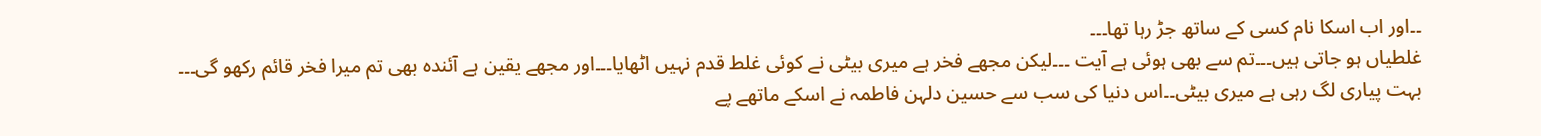۔۔اور اب اسکا نام کسی کے ساتھ جڑ رہا تھا۔۔۔
غلطیاں ہو جاتی ہیں۔۔۔تم سے بھی ہوئی ہے آیت ۔۔۔لیکن مجھے فخر ہے میری بیٹی نے کوئی غلط قدم نہیں اٹھایا۔۔۔اور مجھے یقین ہے آئندہ بھی تم میرا فخر قائم رکھو گی۔۔۔
بہت پیاری لگ رہی ہے میری بیٹی۔۔اس دنیا کی سب سے حسین دلہن فاطمہ نے اسکے ماتھے پے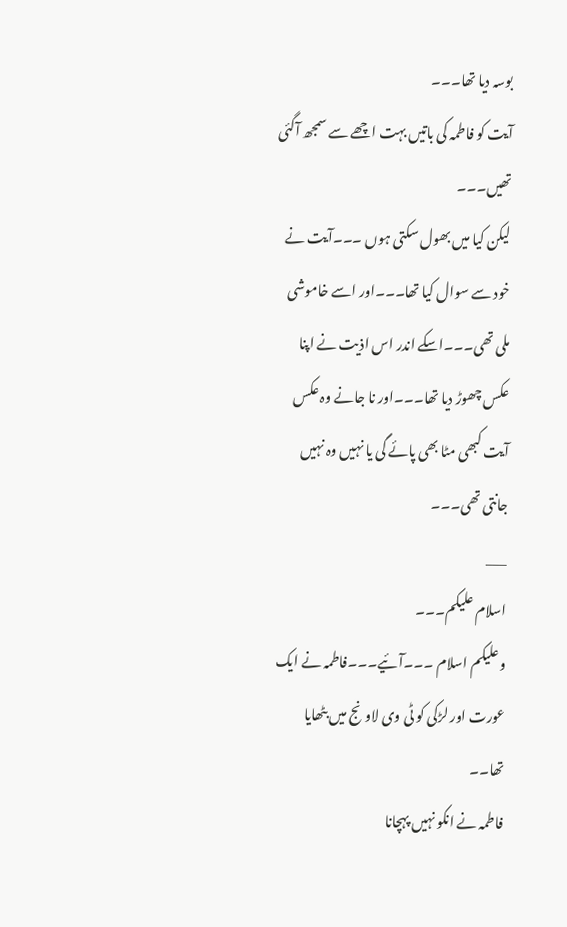بوسہ دیا تھا۔۔۔
آیت کو فاطمہ کی باتیں بہت اچھے سے سمجھ آگئی تھیں۔۔۔
لیکن کیا میں بھول سکتی ہوں ۔۔۔آیت نے خود سے سوال کیا تھا۔۔۔اور اسے خاموشی ملی تھی۔۔۔اسکے اندر اس اذیت نے اپنا عکس چھوڑ دیا تھا۔۔۔اور نا جانے وہ عکس آیت کبھی مٹا بھی پائے گی یا نہیں وہ نہیں جانتی تھی۔۔۔
___
اسلام علیکم۔۔۔
وعلیکم اسلام ۔۔۔آئیے۔۔۔فاطمہ نے ایک عورت اور لڑکی کو ٹی وی لاونج میں بٹھایا تھا۔۔
فاطمہ نے انکو نہیں پہچانا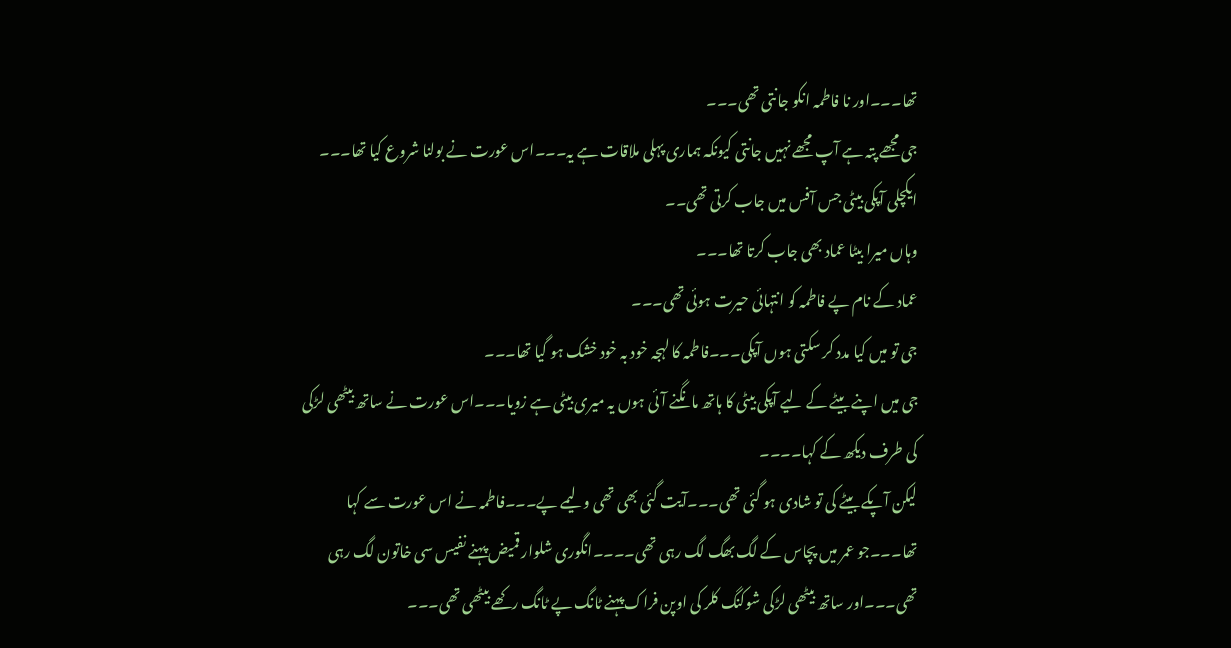تھا۔۔۔اور نا فاطمہ انکو جانتی تھی۔۔۔
جی مجھے پتہ ہے آپ مجھے نہیں جانتی کیونکہ ہماری پہلی ملاقات ہے یہ۔۔۔اس عورت نے بولنا شروع کیا تھا۔۔۔
ایکچلی آپکی بیٹی جس آفس میں جاب کرتی تھی۔۔
وہاں میرا بیٹا عماد بھی جاب کرتا تھا۔۔۔
عماد کے نام پے فاطمہ کو انتہائی حیرت ہوئی تھی۔۔۔
جی تو میں کیا مدد کر سکتی ہوں آپکی۔۔۔فاطمہ کا لہجہ خود بہ خود خشک ہو گیا تھا۔۔۔
جی میں اپنے بیٹے کے لیے آپکی بیٹی کا ہاتھ مانگنے آئی ہوں یہ میری بیٹی ہے زویا۔۔۔اس عورت نے ساتھ بیٹھی لڑکی کی طرف دیکھ کے کہا۔۔۔۔
لیکن آپکے بیٹے کی تو شادی ہو گئی تھی۔۔۔آیت گئی بھی تھی ولیمے پے۔۔۔فاطمہ نے اس عورت سے کہا تھا۔۔۔جو عمر میں پچاس کے لگ بھگ لگ رہی تھی۔۔۔۔انگوری شلوار قمیض پہنے نفیس سی خاتون لگ رہی تھی۔۔۔اور ساتھ بیٹھی لڑکی شوکنگ کلر کی اوپن فراک پہنے ٹانگ پے ٹانگ رکھے بیٹھی تھی۔۔۔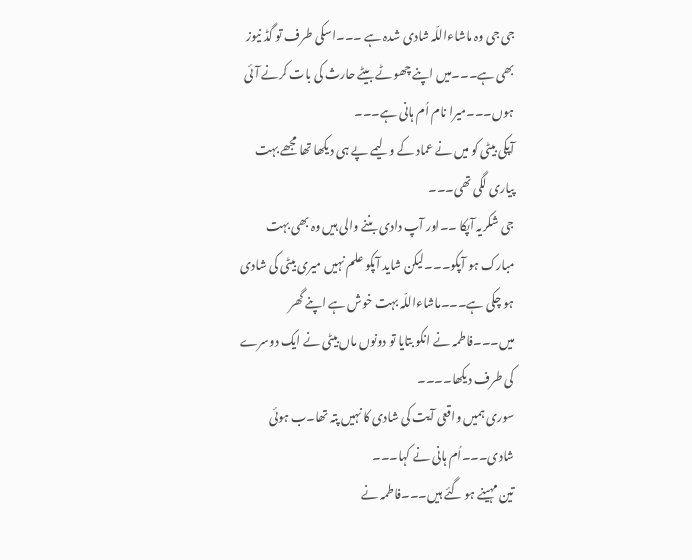جی جی وہ ماشاءاللّہ شادی شدہ ہے ۔۔۔اسکی طرف تو گڈ نیوز بھی ہے۔۔۔میں اپنے چھوٹے بیٹے حارث کی بات کرنے آئی ہوں۔۔۔میرا نام اُم ہانی ہے۔۔۔
آپکی بیٹی کو میں نے عماد کے ولیمے پے ہی دیکھا تھا مجھے بہت پیاری لگی تھی۔۔۔
جی شکریہ آپکا ۔۔اور آپ دادی بننے والی ہیں وہ بھی بہت مبارک ہو آپکو۔۔۔لیکن شاید آپکو علم نہیں میری بیٹی کی شادی ہو چکی ہے۔۔۔ماشاءاللّہ بہت خوش ہے اپنے گھر میں۔۔۔فاطمہ نے انکو بتایا تو دونوں ماں بیٹی نے ایک دوسرے کی طرف دیکھا۔۔۔۔
سوری ہمیں واقعی آیت کی شادی کا نہیں پتہ تھا۔ب ہوئی شادی۔۔۔اُم ہانی نے کہا۔۔۔
تین مہینے ہو گئے ہیں۔۔۔فاطمہ نے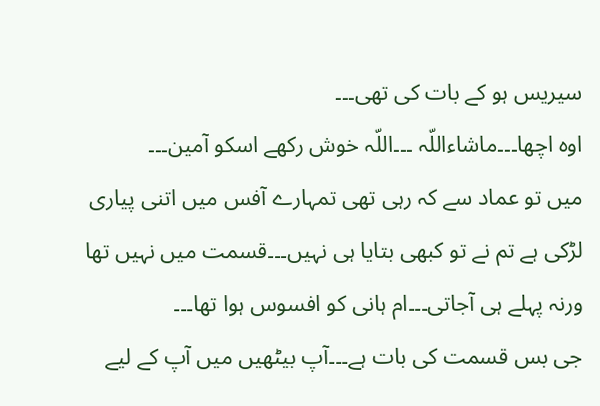سیریس ہو کے بات کی تھی۔۔۔
اوہ اچھا۔۔۔ماشاءاللّہ ۔۔۔اللّہ خوش رکھے اسکو آمین۔۔۔
میں تو عماد سے کہ رہی تھی تمہارے آفس میں اتنی پیاری لڑکی ہے تم نے تو کبھی بتایا ہی نہیں۔۔۔قسمت میں نہیں تھا ورنہ پہلے ہی آجاتی۔۔۔ام ہانی کو افسوس ہوا تھا۔۔۔
جی بس قسمت کی بات ہے۔۔۔آپ بیٹھیں میں آپ کے لیے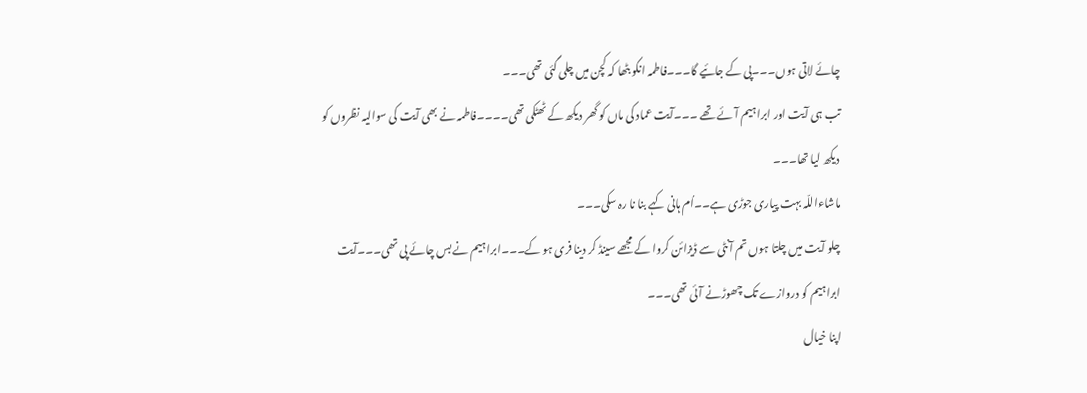چائے لاتی ہوں۔۔۔پی کے جائیے گا۔۔۔فاطمہ انکو بٹھا کہ کچن میں چلی گئی تھی۔۔۔
تب ہی آیت اور ابراہیم آئے تھے ۔۔۔آیت عماد کی ماں کو گھر دیکھ کے ٹھٹکی تھی۔۔۔۔فاطمہ نے بھی آیت کی سوالیہ نظروں کو دیکھ لیا تھا۔۔۔
ماشاءاللّہ بہت پیاری جوڑی ہے۔۔اُم ہانی کہے بنا نا رہ سکی۔۔۔
چلو آیت میں چلتا ہوں تم آنٹی سے ڈیزائن کروا کے مجھے سینڈ کر دینا فری ہو کے۔۔۔ابراہیم نے بس چائے پی تھی۔۔۔آیت ابراہیم کو دروازے تک چھوڑنے آئی تھی۔۔۔
اپنا خیال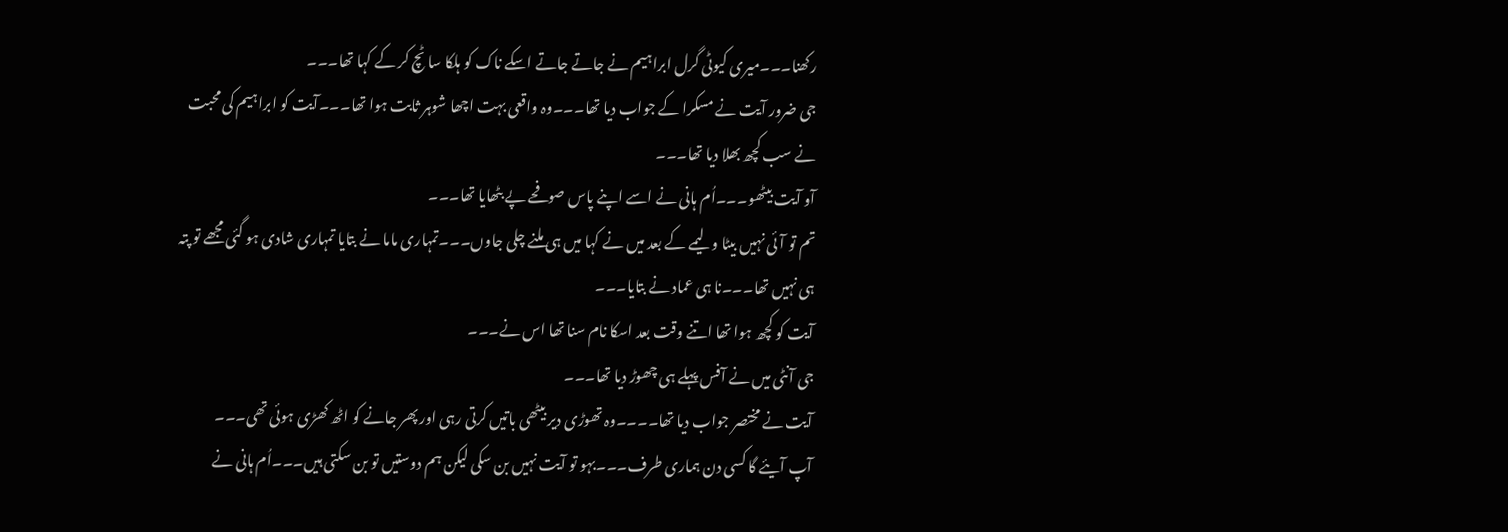رکھنا۔۔۔میری کیوٹی گرل ابراہیم نے جاتے جاتے اسکے ناک کو ہلکا سا ٹچ کر کے کہا تھا۔۔۔
جی ضرور آیت نے مسکرا کے جواب دیا تھا۔۔۔وہ واقعی بہت اچھا شوہر ثابت ہوا تھا۔۔۔آیت کو ابراہیم کی محبت نے سب کچھ بھلا دیا تھا۔۔۔
آو آیت بیٹھو۔۔۔اُم ہانی نے اسے اپنے پاس صوفحے پے بٹھایا تھا۔۔۔
تم تو آئی نہیں بیٹا ولیمے کے بعد میں نے کہا میں ہی ملنے چلی جاوں۔۔۔تمہاری ماما نے بتایا تمہاری شادی ہو گئی مجھے تو پتہ ہی نہیں تھا۔۔۔نا ہی عماد نے بتایا۔۔۔
آیت کو کچھ ہوا تھا اتنے وقت بعد اسکا نام سنا تھا اس نے۔۔۔
جی آنٹی میں نے آفس پہلے ہی چھوڑ دیا تھا۔۔۔
آیت نے مختصر جواب دیا تھا۔۔۔۔وہ تھوڑی دیر بیٹھی باتیں کرتی رہی اور پھر جانے کو اٹھ کھڑی ہوئی تھی۔۔۔
آپ آیئے گا کسی دن ہماری طرف۔۔۔بہو تو آیت نہیں بن سکی لیکن ہم دوستیں تو بن سکتی ہیں۔۔۔اُم ہانی نے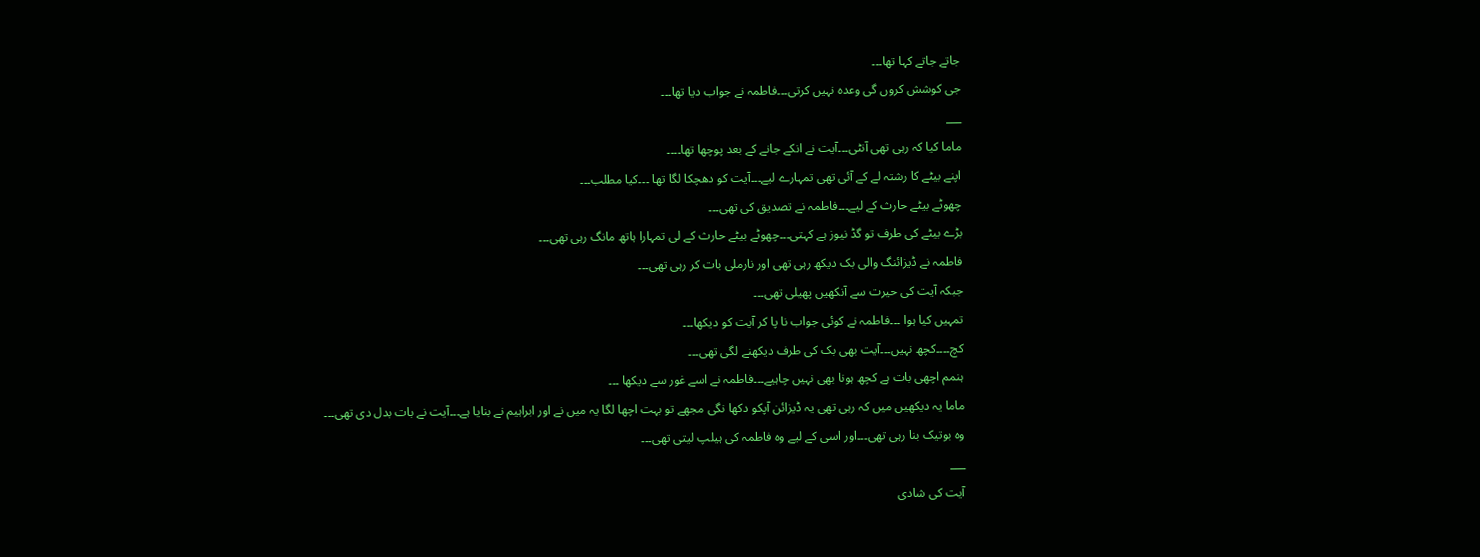جاتے جاتے کہا تھا۔۔۔
جی کوشش کروں گی وعدہ نہیں کرتی۔۔۔فاطمہ نے جواب دیا تھا۔۔۔
___
ماما کیا کہ رہی تھی آنٹی۔۔۔آیت نے انکے جانے کے بعد پوچھا تھا۔۔۔۔
اپنے بیٹے کا رشتہ لے کے آئی تھی تمہارے لیے۔۔۔آیت کو دھچکا لگا تھا ۔۔۔کیا مطلب۔۔۔
چھوٹے بیٹے حارث کے لیے۔۔۔فاطمہ نے تصدیق کی تھی۔۔۔
بڑے بیٹے کی طرف تو گڈ نیوز ہے کہتی۔۔۔چھوٹے بیٹے حارث کے لی تمہارا ہاتھ مانگ رہی تھی۔۔۔
فاطمہ نے ڈیزائنگ والی بک دیکھ رہی تھی اور نارملی بات کر رہی تھی۔۔۔
جبکہ آیت کی حیرت سے آنکھیں پھیلی تھی۔۔۔
تمہیں کیا ہوا ۔۔۔فاطمہ نے کوئی جواب نا پا کر آیت کو دیکھا۔۔۔
کچ۔۔۔۔کچھ نہیں۔۔۔آیت بھی بک کی طرف دیکھنے لگی تھی۔۔۔
ہنمم اچھی بات ہے کچھ ہونا بھی نہیں چاہیے۔۔۔فاطمہ نے اسے غور سے دیکھا ۔۔۔
ماما یہ دیکھیں میں کہ رہی تھی یہ ڈیزائن آپکو دکھا نگی مجھے تو بہت اچھا لگا یہ میں نے اور ابراہیم نے بنایا ہے۔۔۔آیت نے بات بدل دی تھی۔۔۔
وہ بوتیک بنا رہی تھی۔۔۔اور اسی کے لیے وہ فاطمہ کی ہیلپ لیتی تھی۔۔۔
___
آیت کی شادی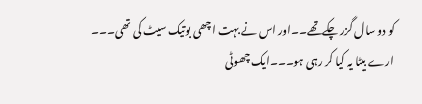کو دو سال گزر چکےتھے۔۔اور اس نے بہت اچھی بوتیک سیٹ کی تھی۔۔۔
ارے بیٹا یہ کیا کر رہی ہو۔۔۔ایک چھوٹی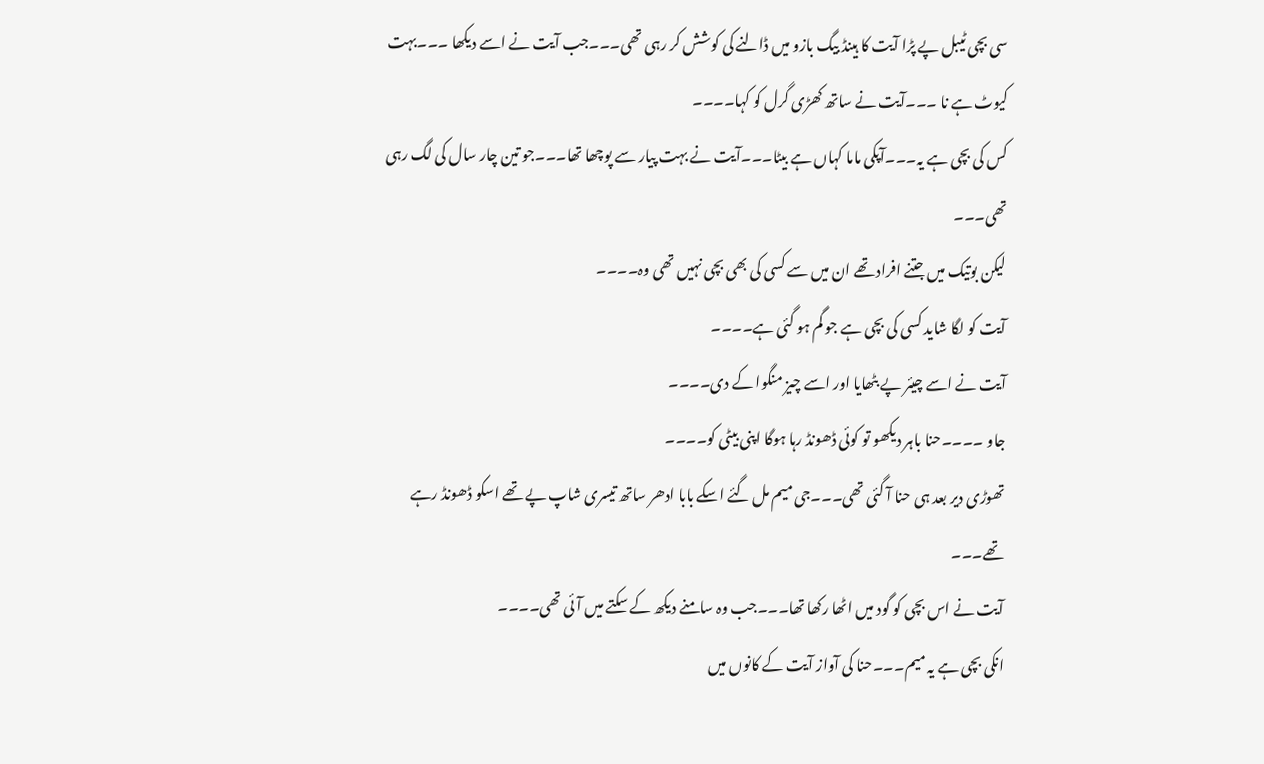سی بچی ٹیبل پے پڑا آیت کا ہینڈ بیگ بازو میں ڈالنے کی کوشش کر رہی تھی۔۔۔جب آیت نے اسے دیکھا ۔۔۔بہت کیوٹ ہے نا ۔۔۔آیت نے ساتھ کھڑی گرل کو کہا۔۔۔۔
کس کی بچی ہے یہ۔۔۔آپکی ماما کہاں ہے بیٹا۔۔۔آیت نے بہت پیار سے پوچھا تھا۔۔۔جو تین چار سال کی لگ رہی تھی۔۔۔
لیکن بوتیک میں جتنے افراد تھے ان میں سے کسی کی بھی بچی نہیں تھی وہ۔۔۔۔
آیت کو لگا شاید کسی کی بچی ہے جو گم ہو گئی ہے۔۔۔۔
آیت نے اسے چیئر پے بٹھایا اور اسے چیز منگوا کے دی۔۔۔۔
جاو ۔۔۔۔حنا باہر دیکھو تو کوئی ڈھونڈ رہا ہوگا اپنی بیٹی کو۔۔۔۔
تھوڑی دیر بعد ہی حنا آ گئی تھی۔۔۔جی میم مل گئے اسکے بابا ادھر ساتھ تیسری شاپ پے تھے اسکو ڈھونڈ رہے تھے۔۔۔
آیت نے اس بچی کو گود میں اٹھا رکھا تھا۔۔۔جب وہ سامنے دیکھ کے سکتے میں آئی تھی۔۔۔۔
انکی بچی ہے یہ میم۔۔۔حنا کی آواز آیت کے کانوں میں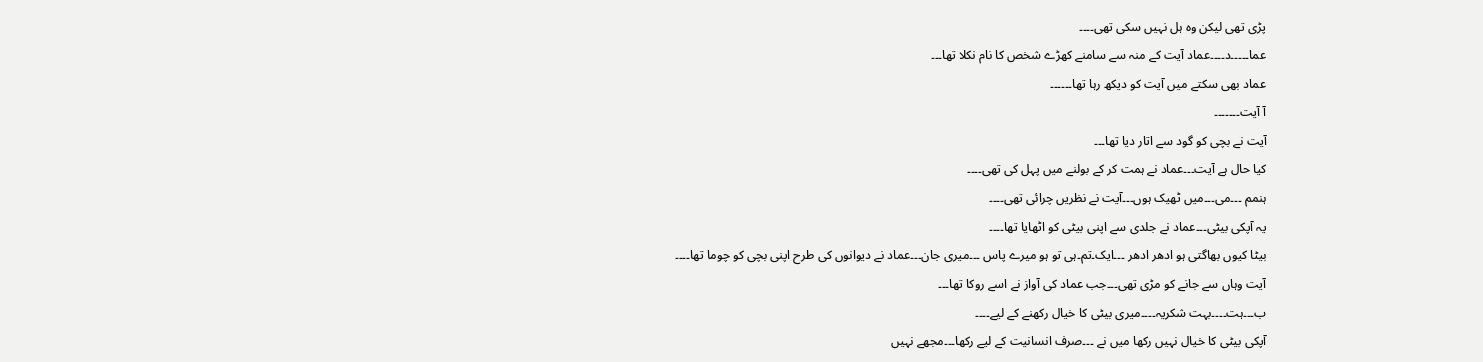پڑی تھی لیکن وہ ہل نہیں سکی تھی۔۔۔۔
عما۔۔۔۔۔د۔۔۔۔عماد آیت کے منہ سے سامنے کھڑے شخص کا نام نکلا تھا۔۔۔
عماد بھی سکتے میں آیت کو دیکھ رہا تھا۔۔۔۔۔۔
آ آیت۔۔۔۔۔۔۔
آیت نے بچی کو گود سے اتار دیا تھا۔۔۔
کیا حال ہے آیت۔۔۔عماد نے ہمت کر کے بولنے میں پہل کی تھی۔۔۔۔
ہنمم ۔۔۔می۔۔۔میں ٹھیک ہوں۔۔۔آیت نے نظریں چرائی تھی۔۔۔۔
یہ آپکی بیٹی۔۔۔عماد نے جلدی سے اپنی بیٹی کو اٹھایا تھا۔۔۔۔
بیٹا کیوں بھاگتی ہو ادھر ادھر ۔۔۔ایک۔تم۔ہی تو ہو میرے پاس ۔۔۔میری جان۔۔۔عماد نے دیوانوں کی طرح اپنی بچی کو چوما تھا۔۔۔۔
آیت وہاں سے جانے کو مڑی تھی۔۔۔جب عماد کی آواز نے اسے روکا تھا۔۔۔
ب۔۔۔ہت۔۔۔۔بہت شکریہ۔۔۔۔میری بیٹی کا خیال رکھنے کے لیے۔۔۔۔
آپکی بیٹی کا خیال نہیں رکھا میں نے ۔۔۔صرف انسانیت کے لیے رکھا۔۔۔مجھے نہیں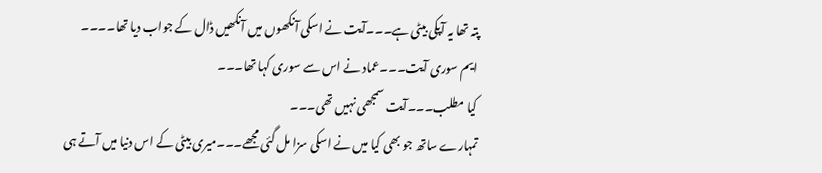پتہ تھا یہ آپکی بیٹی ہے۔۔۔آیت نے اسکی آنکھوں میں آنکھیں ڈال کے جواب دیا تھا۔۔۔۔
ایم سوری آیت۔۔۔عماد نے اس سے سوری کہا تھا۔۔۔
کیا مطلب۔۔۔آیت سمجھی نہیں تھی۔۔۔
تمہارے ساتھ جو بھی کیا میں نے اسکی سزا مل گئی مجھے۔۔۔میری بیٹی کے اس دنیا میں آتے ہی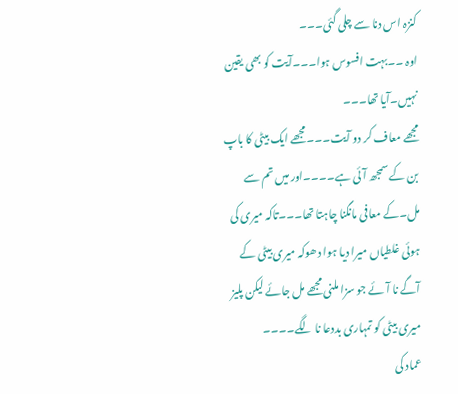کنزہ اس دنا سے چلی گئی۔۔۔
اوہ ۔۔بہت افسوس ہوا۔۔۔آیت کو بھی یقین نہیں۔آیا تھا۔۔۔
مجھے معاف کر دو آیت۔۔۔مجھے ایک بیٹی کا باپ بن کے سمجھ آئی ہے۔۔۔۔اور میں تم سے مل۔کے معافی مانگنا چاہتا تھا۔۔۔تاکہ میری کی ہوئی غلطیاں میرا دیا ہوا دھوکہ میری بیٹی کے آگے نا آئے جو سزا ملنی مجھے مل جائے لیکن پلیز میری بیٹی کو تمہاری بددعا نا لگے۔۔۔۔
عماد کی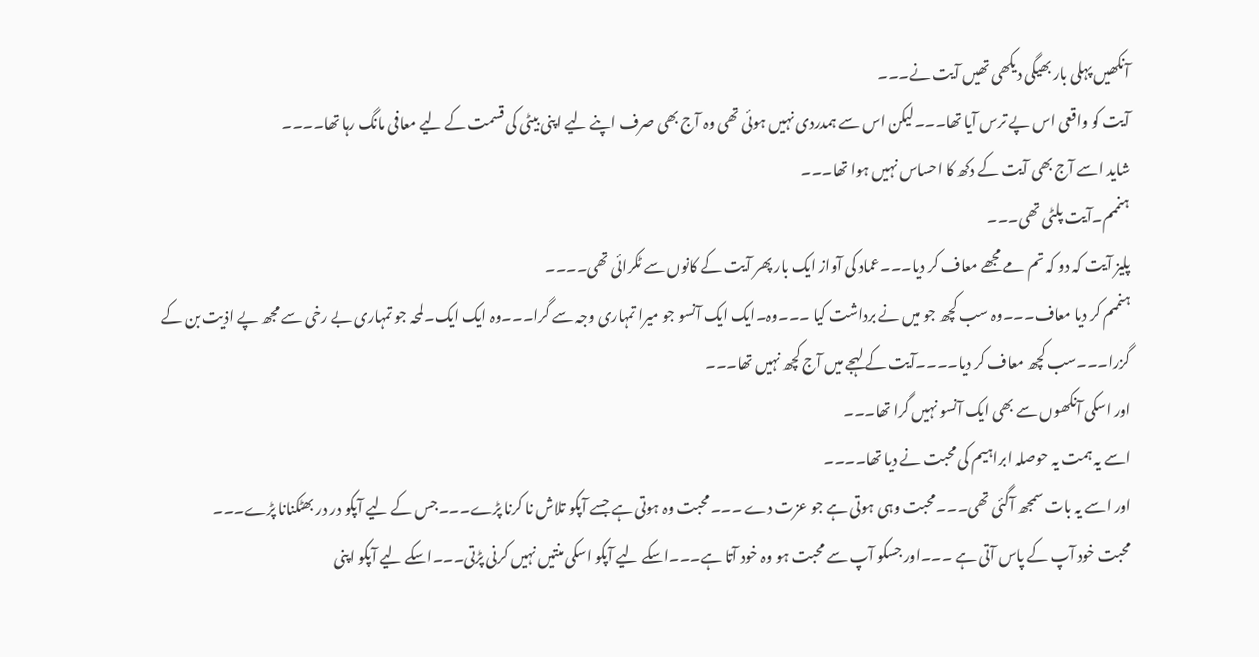آنکھیں پہلی بار بھیگی دیکھی تھیں آیت نے۔۔۔
آیت کو واقعی اس پے ترس آیا تھا۔۔۔لیکن اس سے ہمدردی نہیں ہوئی تھی وہ آج بھی صرف اپنے لیے اپنی بیٹی کی قسمت کے لیے معافی مانگ رہا تھا۔۔۔۔
شاید اسے آج بھی آیت کے دکھ کا احساس نہیں ہوا تھا۔۔۔
ہنممم۔آیت پلٹی تھی۔۔۔
پلیز آیت کہ دو کہ تم مے مجھے معاف کر دیا۔۔۔عماد کی آواز ایک بار پھر آیت کے کانوں سے ٹکرائی تھی۔۔۔۔
ہنممم کر دیا معاف۔۔۔وہ سب کچھ جو میں نے برداشت کیا ۔۔۔وہ۔ایک ایک آنسو جو میرا تمہاری وجہ سے گرا۔۔۔وہ ایک ایک۔لمحہ جو تمہاری بے رخی سے مجھ پے اذیت بن کے گزرا۔۔۔سب کچھ معاف کر دیا۔۔۔۔آیت کے لہجے میں آج کچھ نہیں تھا۔۔۔
اور اسکی آنکھوں سے بھی ایک آنسو نہیں گرا تھا۔۔۔
اسے یہ ہمت یہ حوصلہ ابراہیم کی محبت نے دیا تھا۔۔۔۔
اور اسے یہ بات سمجھ آگئی تھی۔۔۔محبت وہی ہوتی ہے جو عزت دے ۔۔۔محبت وہ ہوتی ہے جسے آپکو تلاش نا کرنا پڑے۔۔۔جس کے لیے آپکو در در بھٹکنانا پڑے۔۔۔
محبت خود آپ کے پاس آتی ہے ۔۔۔اور جسکو آپ سے محبت ہو وہ خود آتا ہے۔۔۔اسکے لیے آپکو اسکی منتیں نہیں کرنی پڑتی۔۔۔اسکے لیے آپکو اپنی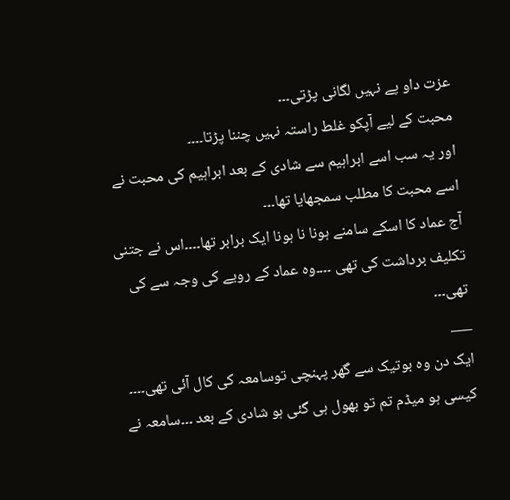عزت داو پے نہیں لگانی پڑتی۔۔۔
محبت کے لیے آپکو غلط راستہ نہیں چننا پڑتا۔۔۔۔
اور یہ سب اسے ابراہیم سے شادی کے بعد ابراہیم کی محبت نے اسے محبت کا مطلب سمجھایا تھا۔۔۔
آج عماد کا اسکے سامنے ہونا نا ہونا ایک برابر تھا۔۔۔۔اس نے جتنی تکلیف برداشت کی تھی ۔۔۔۔وہ عماد کے رویے کی وجہ سے کی تھی۔۔۔
___
ایک دن وہ بوتیک سے گھر پہنچی توسامعہ کی کال آئی تھی۔۔۔۔
کیسی ہو میڈم تم تو بھول ہی گئی ہو شادی کے بعد ۔۔۔سامعہ نے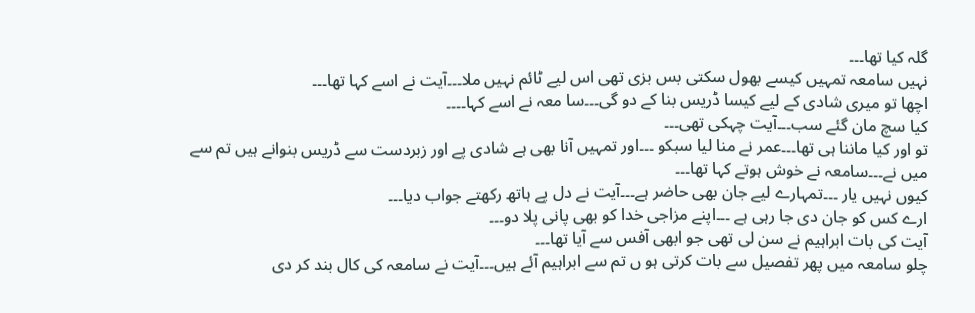گلہ کیا تھا۔۔۔
نہیں سامعہ تمہیں کیسے بھول سکتی بس بزی تھی اس لیے ٹائم نہیں ملا۔۔۔آیت نے اسے کہا تھا۔۔۔
اچھا تو میری شادی کے لیے کیسا ڈریس بنا کے دو گی۔۔۔سا معہ نے اسے کہا۔۔۔۔
کیا سچ مان گئے سب۔۔۔آیت چہکی تھی۔۔۔
تو اور کیا ماننا ہی تھا۔۔۔عمر نے منا لیا سبکو ۔۔۔اور تمہیں آنا بھی ہے شادی پے اور زبردست سے ڈریس بنوانے ہیں تم سے میں نے۔۔۔سامعہ نے خوش ہوتے کہا تھا۔۔۔
کیوں نہیں یار ۔۔۔تمہارے لیے جان بھی حاضر ہے۔۔۔آیت نے دل پے ہاتھ رکھتے جواب دیا۔۔۔
ارے کس کو جان دی جا رہی ہے ۔۔۔اپنے مزاجی خدا کو بھی پانی پلا دو۔۔۔
آیت کی بات ابراہیم نے سن لی تھی جو ابھی آفس سے آیا تھا۔۔۔
چلو سامعہ میں پھر تفصیل سے بات کرتی ہو ں تم سے ابراہیم آئے ہیں۔۔۔آیت نے سامعہ کی کال بند کر دی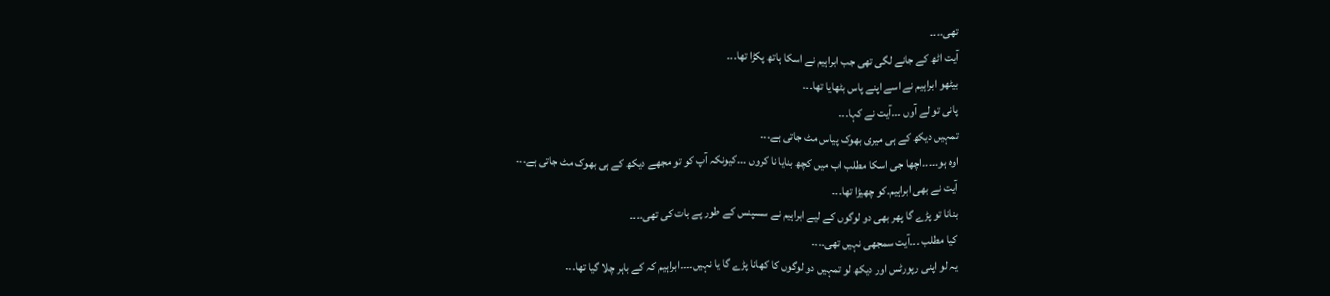تھی۔۔۔۔
آیت اٹھ کے جانے لگی تھی جب ابراہیم نے اسکا ہاتھ پکڑا تھا۔۔۔
بیٹھو ابراہیم نے اسے اپنے پاس بٹھایا تھا۔۔۔
پانی تو لے آوں ۔۔۔آیت نے کہا۔۔۔
تمہیں دیکھ کے ہی میری بھوک پیاس مٹ جاتی ہے۔۔۔
اوہ ہو۔۔۔۔۔اچھا جی اسکا مطلب اب میں کچھ بنایا نا کروں ۔۔۔کیونکہ آپ کو تو مجھے دیکھ کے ہی بھوک مٹ جاتی ہے۔۔۔
آیت نے بھی ابراہیم۔کو چھیڑا تھا۔۔۔
بنانا تو پڑے گا پھر بھی دو لوگوں کے لیے ابراہیم نے سسپنس کے طور پے بات کی تھی۔۔۔۔
کیا مطلب ۔۔۔آیت سمجھی نہیں تھی۔۔۔۔
یہ لو اپنی رپورٹس اور دیکھ لو تمہیں دو لوگوں کا کھانا پڑے گا یا نہیں۔۔۔۔ابراہیم کہ کے باہر چلا گیا تھا۔۔۔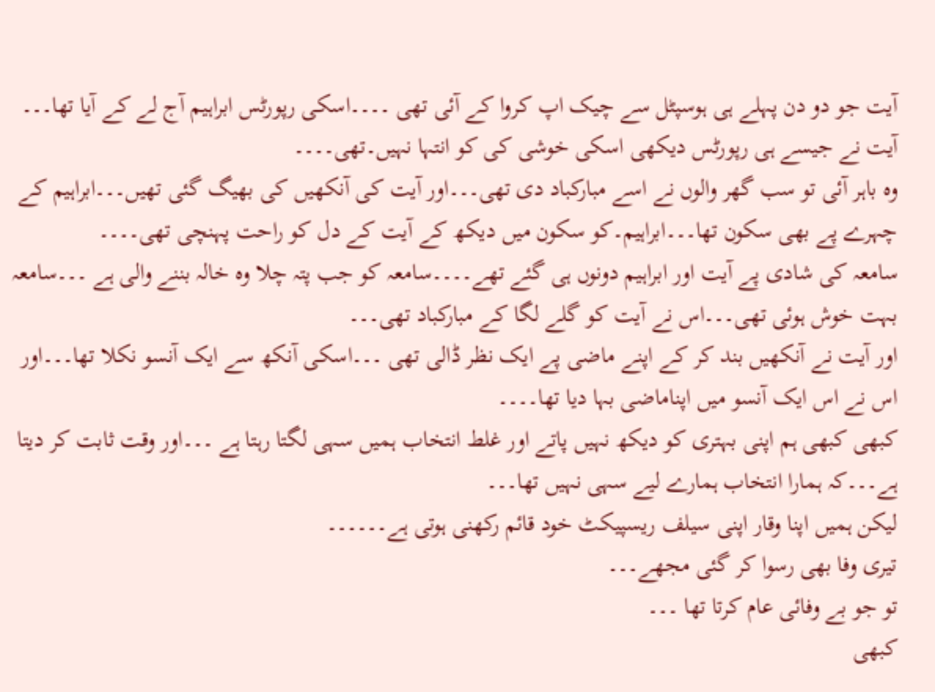آیت جو دو دن پہلے ہی ہوسپٹل سے چیک اپ کروا کے آئی تھی ۔۔۔۔اسکی رپورٹس ابراہیم آج لے کے آیا تھا۔۔۔
آیت نے جیسے ہی رپورٹس دیکھی اسکی خوشی کی کو انتہا نہیں۔تھی۔۔۔۔
وہ باہر آئی تو سب گھر والوں نے اسے مبارکباد دی تھی۔۔۔اور آیت کی آنکھیں کی بھیگ گئی تھیں۔۔۔ابراہیم کے چہرے پے بھی سکون تھا۔۔۔ابراہیم۔کو سکون میں دیکھ کے آیت کے دل کو راحت پہنچی تھی۔۔۔۔
سامعہ کی شادی پے آیت اور ابراہیم دونوں ہی گئے تھے۔۔۔۔سامعہ کو جب پتہ چلا وہ خالہ بننے والی ہے ۔۔۔سامعہ بہت خوش ہوئی تھی۔۔۔اس نے آیت کو گلے لگا کے مبارکباد تھی۔۔۔
اور آیت نے آنکھیں بند کر کے اپنے ماضی پے ایک نظر ڈالی تھی ۔۔۔اسکی آنکھ سے ایک آنسو نکلا تھا۔۔۔اور اس نے اس ایک آنسو میں اپناماضی بہا دیا تھا۔۔۔۔
کبھی کبھی ہم اپنی بہتری کو دیکھ نہیں پاتے اور غلط انتخاب ہمیں سہی لگتا رہتا ہے ۔۔۔اور وقت ثابت کر دیتا ہے۔۔۔کہ ہمارا انتخاب ہمارے لیے سہی نہیں تھا۔۔۔
لیکن ہمیں اپنا وقار اپنی سیلف ریسپیکٹ خود قائم رکھنی ہوتی ہے۔۔۔۔۔۔
تیری وفا بھی رسوا کر گئی مجھے۔۔۔
تو جو بے وفائی عام کرتا تھا ۔۔۔
کبھی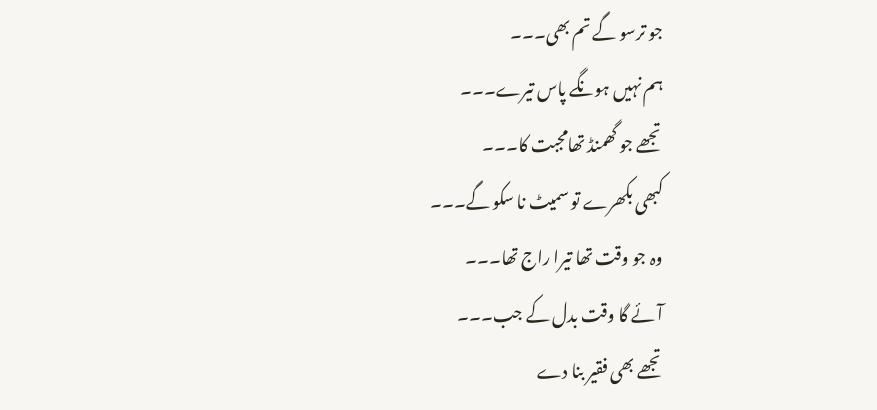جو ترسو گے تم بھی۔۔۔
ہم نہیں ہونگے پاس تیرے۔۔۔
تجھے جو گھمنڈ تھامجبت کا۔۔۔
کبھی بکھرے تو سمیٹ نا سکو گے۔۔۔
وہ جو وقت تھا تیرا راج تھا۔۔۔
آئے گا وقت بدل کے جب۔۔۔
تجھے بھی فقیر بنا دے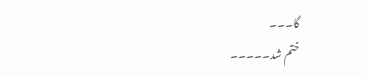گا۔۔۔
ختم شد۔۔۔۔۔